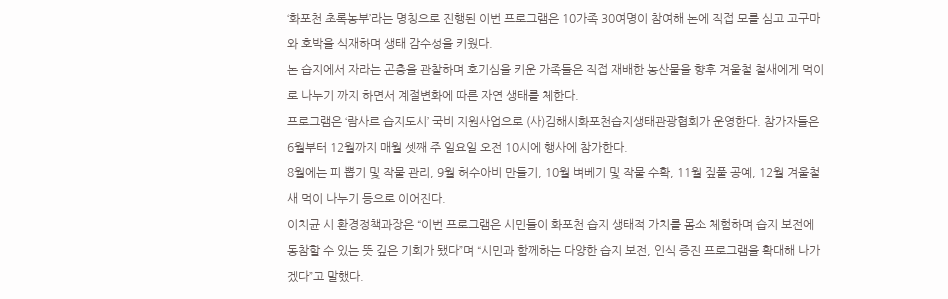‘화포천 초록농부’라는 명칭으로 진행된 이번 프로그램은 10가족 30여명이 참여해 논에 직접 모를 심고 고구마와 호박을 식재하며 생태 감수성을 키웠다.
논 습지에서 자라는 곤충을 관찰하며 호기심을 키운 가족들은 직접 재배한 농산물을 향후 겨울철 철새에게 먹이로 나누기 까지 하면서 계절변화에 따른 자연 생태를 체한다.
프로그램은 ‘람사르 습지도시’ 국비 지원사업으로 (사)김해시화포천습지생태관광협회가 운영한다. 참가자들은 6월부터 12월까지 매월 셋째 주 일요일 오전 10시에 행사에 참가한다.
8월에는 피 뽑기 및 작물 관리, 9월 허수아비 만들기, 10월 벼베기 및 작물 수확, 11월 짚풀 공예, 12월 겨울철새 먹이 나누기 등으로 이어진다.
이치균 시 환경정책과장은 “이번 프로그램은 시민들이 화포천 습지 생태적 가치를 몸소 체험하며 습지 보전에 동참할 수 있는 뜻 깊은 기회가 됐다”며 “시민과 함께하는 다양한 습지 보전, 인식 증진 프로그램을 확대해 나가겠다”고 말했다.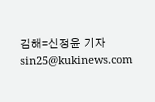김해=신정윤 기자 sin25@kukinews.com